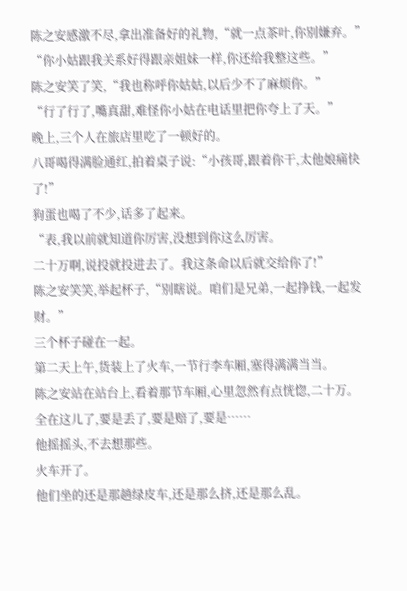陈之安感激不尽,拿出准备好的礼物,“就一点茶叶,你别嫌弃。”
“你小姑跟我关系好得跟亲姐妹一样,你还给我整这些。”
陈之安笑了笑,“我也称呼你姑姑,以后少不了麻烦你。”
“行了行了,嘴真甜,难怪你小姑在电话里把你夸上了天。”
晚上,三个人在旅店里吃了一顿好的。
八哥喝得满脸通红,拍着桌子说:“小孩哥,跟着你干,太他娘痛快了!”
狗蛋也喝了不少,话多了起来。
“表,我以前就知道你厉害,没想到你这么厉害。
二十万啊,说投就投进去了。我这条命以后就交给你了!”
陈之安笑笑,举起杯子,“别瞎说。咱们是兄弟,一起挣钱,一起发财。”
三个杯子碰在一起。
第二天上午,货装上了火车,一节行李车厢,塞得满满当当。
陈之安站在站台上,看着那节车厢,心里忽然有点恍惚,二十万。
全在这儿了,要是丢了,要是赔了,要是……
他摇摇头,不去想那些。
火车开了。
他们坐的还是那趟绿皮车,还是那么挤,还是那么乱。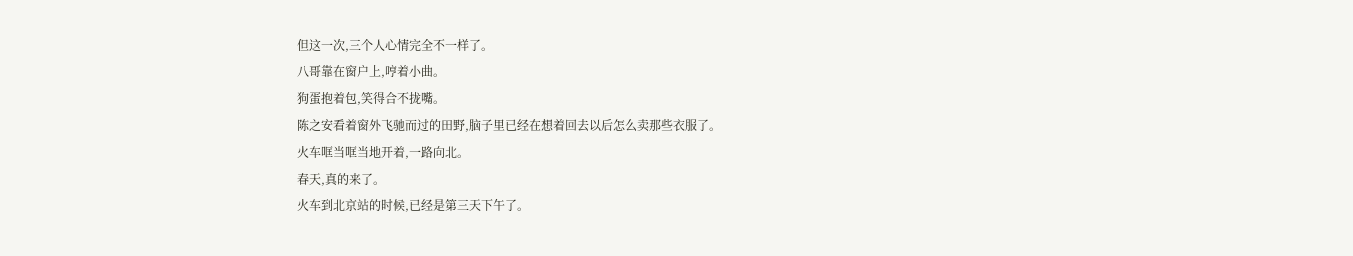但这一次,三个人心情完全不一样了。
八哥靠在窗户上,哼着小曲。
狗蛋抱着包,笑得合不拢嘴。
陈之安看着窗外飞驰而过的田野,脑子里已经在想着回去以后怎么卖那些衣服了。
火车哐当哐当地开着,一路向北。
春天,真的来了。
火车到北京站的时候,已经是第三天下午了。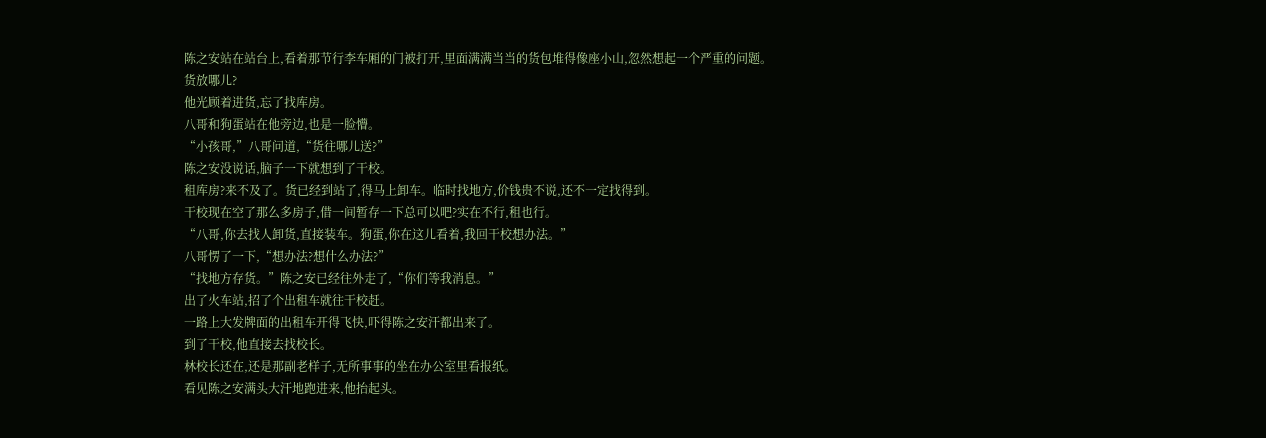陈之安站在站台上,看着那节行李车厢的门被打开,里面满满当当的货包堆得像座小山,忽然想起一个严重的问题。
货放哪儿?
他光顾着进货,忘了找库房。
八哥和狗蛋站在他旁边,也是一脸懵。
“小孩哥,”八哥问道,“货往哪儿送?”
陈之安没说话,脑子一下就想到了干校。
租库房?来不及了。货已经到站了,得马上卸车。临时找地方,价钱贵不说,还不一定找得到。
干校现在空了那么多房子,借一间暂存一下总可以吧?实在不行,租也行。
“八哥,你去找人卸货,直接装车。狗蛋,你在这儿看着,我回干校想办法。”
八哥愣了一下,“想办法?想什么办法?”
“找地方存货。”陈之安已经往外走了,“你们等我消息。”
出了火车站,招了个出租车就往干校赶。
一路上大发牌面的出租车开得飞快,吓得陈之安汗都出来了。
到了干校,他直接去找校长。
林校长还在,还是那副老样子,无所事事的坐在办公室里看报纸。
看见陈之安满头大汗地跑进来,他抬起头。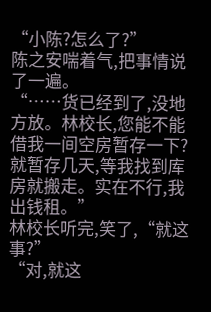“小陈?怎么了?”
陈之安喘着气,把事情说了一遍。
“……货已经到了,没地方放。林校长,您能不能借我一间空房暂存一下?
就暂存几天,等我找到库房就搬走。实在不行,我出钱租。”
林校长听完,笑了,“就这事?”
“对,就这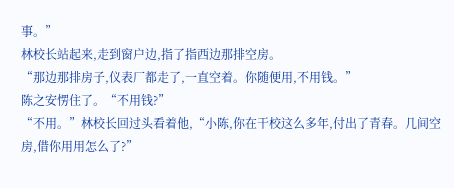事。”
林校长站起来,走到窗户边,指了指西边那排空房。
“那边那排房子,仪表厂都走了,一直空着。你随便用,不用钱。”
陈之安愣住了。“不用钱?”
“不用。”林校长回过头看着他,“小陈,你在干校这么多年,付出了青春。几间空房,借你用用怎么了?”